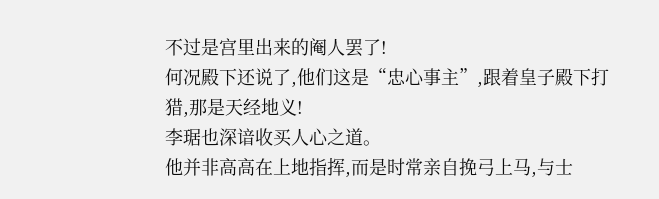不过是宫里出来的阉人罢了!
何况殿下还说了,他们这是“忠心事主”,跟着皇子殿下打猎,那是天经地义!
李琚也深谙收买人心之道。
他并非高高在上地指挥,而是时常亲自挽弓上马,与士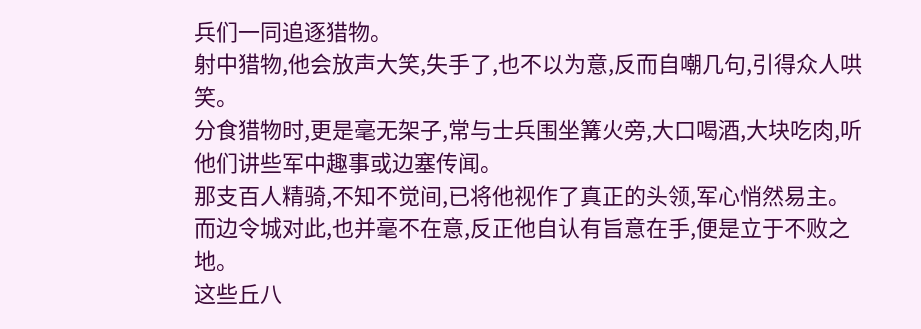兵们一同追逐猎物。
射中猎物,他会放声大笑,失手了,也不以为意,反而自嘲几句,引得众人哄笑。
分食猎物时,更是毫无架子,常与士兵围坐篝火旁,大口喝酒,大块吃肉,听他们讲些军中趣事或边塞传闻。
那支百人精骑,不知不觉间,已将他视作了真正的头领,军心悄然易主。
而边令城对此,也并毫不在意,反正他自认有旨意在手,便是立于不败之地。
这些丘八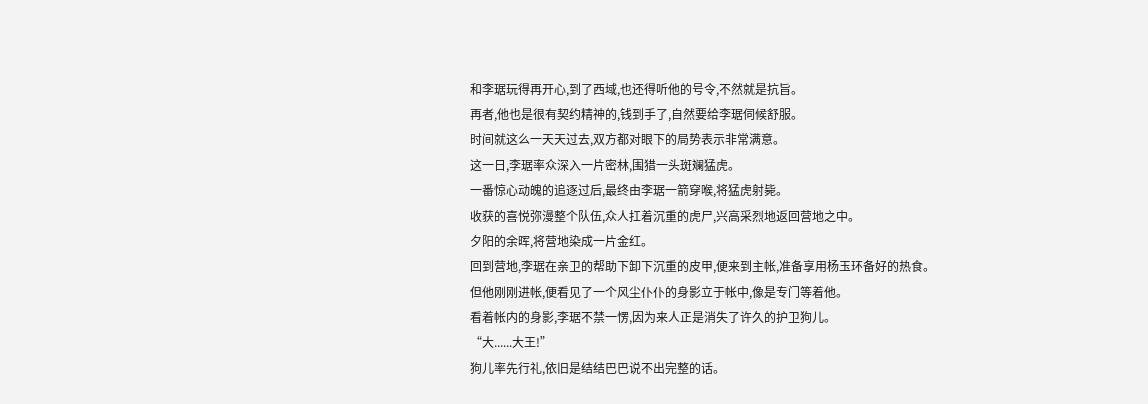和李琚玩得再开心,到了西域,也还得听他的号令,不然就是抗旨。
再者,他也是很有契约精神的,钱到手了,自然要给李琚伺候舒服。
时间就这么一天天过去,双方都对眼下的局势表示非常满意。
这一日,李琚率众深入一片密林,围猎一头斑斓猛虎。
一番惊心动魄的追逐过后,最终由李琚一箭穿喉,将猛虎射毙。
收获的喜悦弥漫整个队伍,众人扛着沉重的虎尸,兴高采烈地返回营地之中。
夕阳的余晖,将营地染成一片金红。
回到营地,李琚在亲卫的帮助下卸下沉重的皮甲,便来到主帐,准备享用杨玉环备好的热食。
但他刚刚进帐,便看见了一个风尘仆仆的身影立于帐中,像是专门等着他。
看着帐内的身影,李琚不禁一愣,因为来人正是消失了许久的护卫狗儿。
“大......大王!”
狗儿率先行礼,依旧是结结巴巴说不出完整的话。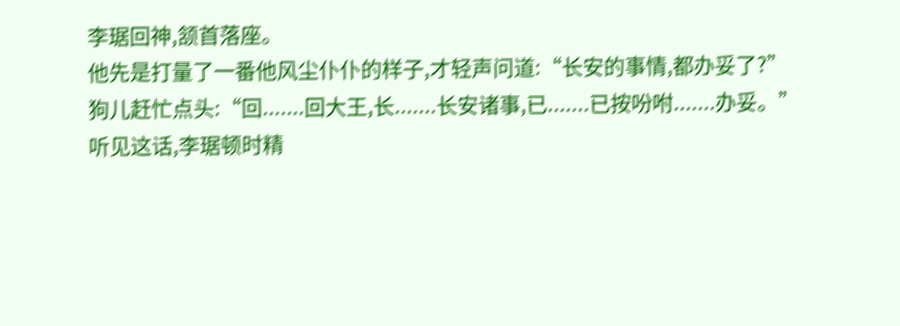李琚回神,颔首落座。
他先是打量了一番他风尘仆仆的样子,才轻声问道:“长安的事情,都办妥了?”
狗儿赶忙点头:“回.......回大王,长.......长安诸事,已.......已按吩咐.......办妥。”
听见这话,李琚顿时精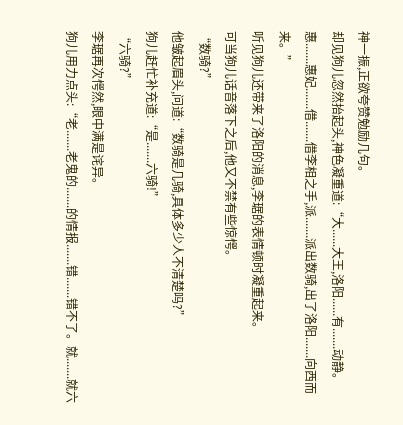神一振,正欲夸赞勉励几句。
却见狗儿忽然抬起头,神色凝重道:“大......大王,洛阳......有.......动静。惠.......惠妃.......借.......借李相之手,派.......派出数骑,出了洛阳.......向西而来。”
听见狗儿还带来了洛阳的消息,李琚的表情顿时凝重起来。
可当狗儿话音落下之后,他又不禁有些惊愕。
“数骑?”
他皱起眉头,问道:“数骑是几骑,具体多少人不清楚吗?”
狗儿赶忙补充道:“是.......六骑!”
“六骑?”
李琚再次愕然,眼中满是诧异。
狗儿用力点头:“老.......老鬼的.......的情报.......错.......错不了。就.......就六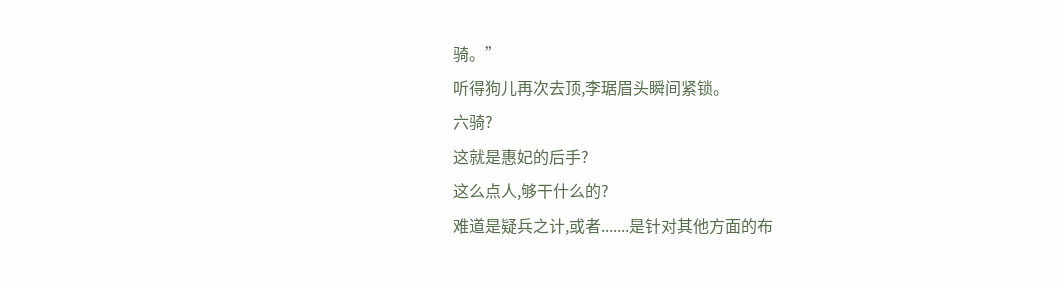骑。”
听得狗儿再次去顶,李琚眉头瞬间紧锁。
六骑?
这就是惠妃的后手?
这么点人,够干什么的?
难道是疑兵之计,或者.......是针对其他方面的布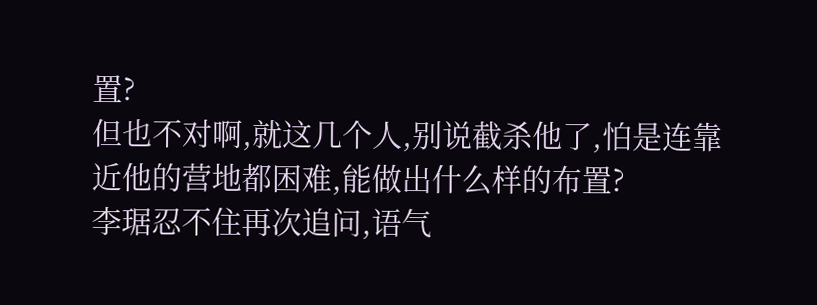置?
但也不对啊,就这几个人,别说截杀他了,怕是连靠近他的营地都困难,能做出什么样的布置?
李琚忍不住再次追问,语气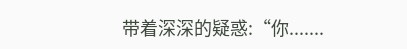带着深深的疑惑:“你.......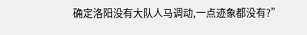确定洛阳没有大队人马调动,一点迹象都没有?”